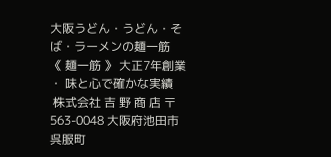大阪うどん・うどん・そば・ラーメンの麺一筋    《 麺一筋 》 大正7年創業 ・ 味と心で確かな実績
 株式会社 吉 野 商 店 〒563-0048 大阪府池田市呉服町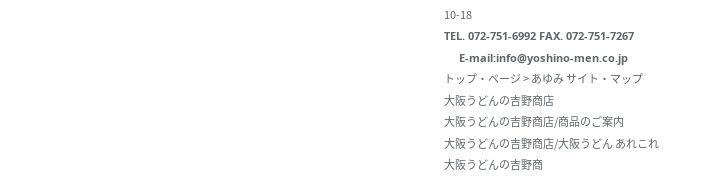10-18
TEL. 072-751-6992 FAX. 072-751-7267
     E-mail:info@yoshino-men.co.jp
トップ・ページ > あゆみ サイト・マップ
大阪うどんの吉野商店
大阪うどんの吉野商店/商品のご案内
大阪うどんの吉野商店/大阪うどん あれこれ
大阪うどんの吉野商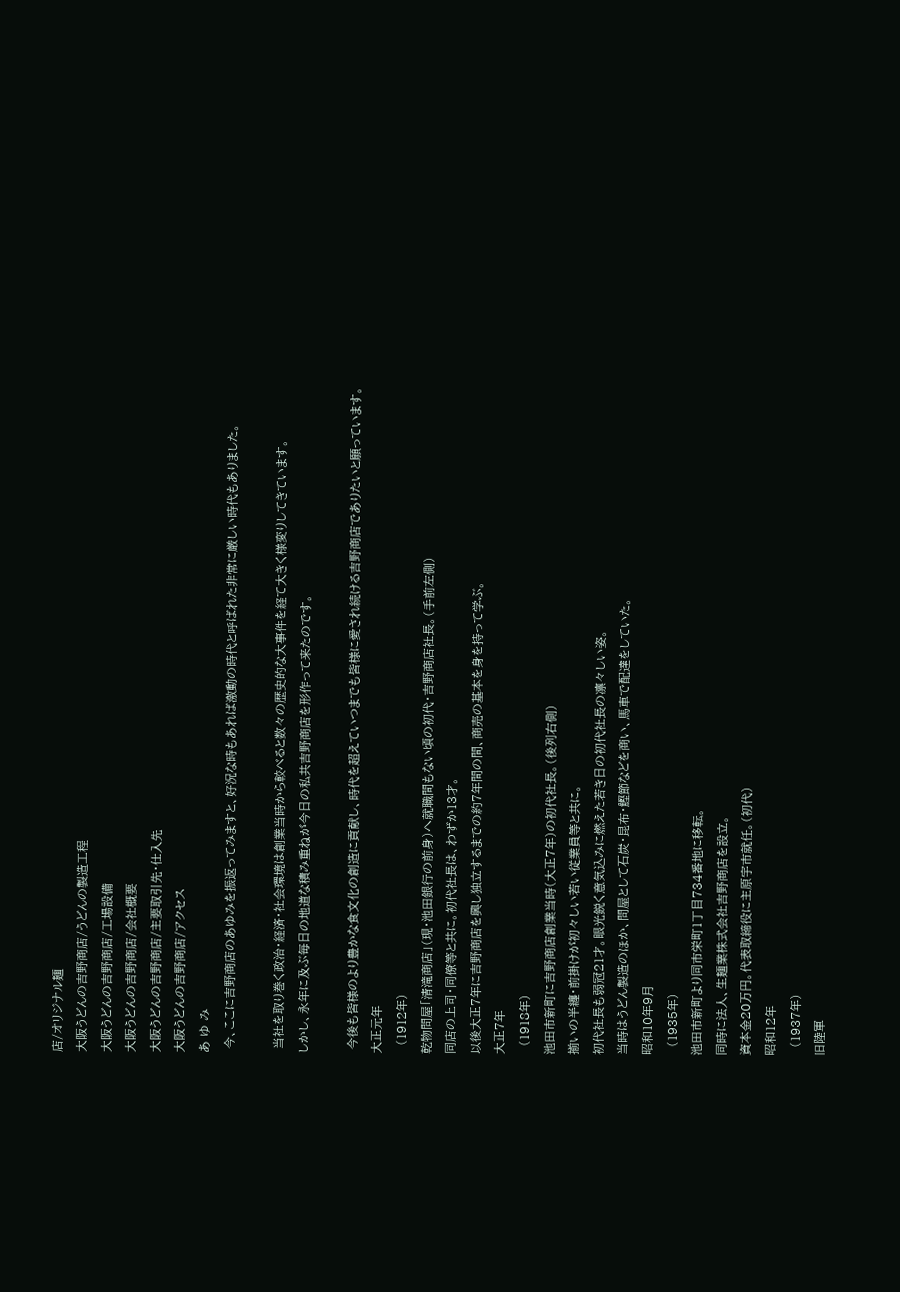店/オリジナル麺
大阪うどんの吉野商店/うどんの製造工程
大阪うどんの吉野商店/工場設備
大阪うどんの吉野商店/会社概要
大阪うどんの吉野商店/主要取引先・仕入先
大阪うどんの吉野商店/アクセス
あ ゆ み
 今、ここに吉野商店のあゆみを振返ってみますと、好況な時もあれば激動の時代と呼ばれた非常に厳しい時代もありました。

 当社を取り巻く政治・経済・社会環境は創業当時から較べると数々の歴史的な大事件を経て大きく様変りしてきています。
しかし、永年に及ぶ毎日の地道な積み重ねが今日の私共吉野商店を形作って来たのです。

 今後も皆様のより豊かな食文化の創造に貢献し、時代を超えていつまでも皆様に愛され続ける吉野商店でありたいと願っています。
大正元年
  (1912年)
乾物問屋「清滝商店」(現・池田銀行の前身)へ就職間もない頃の初代・吉野商店社長。(手前左側)
同店の上司・同僚等と共に。初代社長は、わずか13才。
以後大正7年に吉野商店を興し独立するまでの約7年間の間、商売の基本を身を持って学ぶ。
大正7年
  (1918年)
池田市新町に吉野商店創業当時(大正7年)の初代社長。(後列右側)
揃いの半纏・前掛けが初々しい若い従業員等と共に。
初代社長も弱冠21才。眼光鋭く意気込みに燃えた若き日の初代社長の凛々しい姿。
当時はうどん製造のほか、問屋として石炭・昆布・鰹節などを商い、馬車で配達をしていた。
昭和10年9月
  (1935年)
池田市新町より同市栄町1丁目734番地に移転。
同時に法人、生麺業株式会社吉野商店を設立。
資本金20万円。代表取締役に主原宇市就任。(初代)
昭和12年
  (1937年)
旧陸軍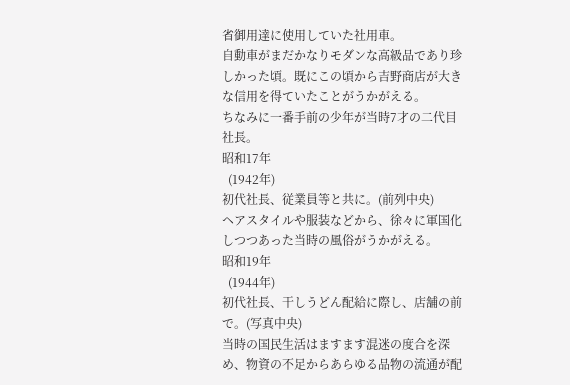省御用達に使用していた社用車。
自動車がまだかなりモダンな高級品であり珍しかった頃。既にこの頃から吉野商店が大きな信用を得ていたことがうかがえる。
ちなみに一番手前の少年が当時7才の二代目社長。
昭和17年
  (1942年)
初代社長、従業員等と共に。(前列中央)
ヘアスタイルや服装などから、徐々に軍国化しつつあった当時の風俗がうかがえる。
昭和19年
  (1944年)
初代社長、干しうどん配給に際し、店舗の前で。(写真中央)
当時の国民生活はますます混迷の度合を深め、物資の不足からあらゆる品物の流通が配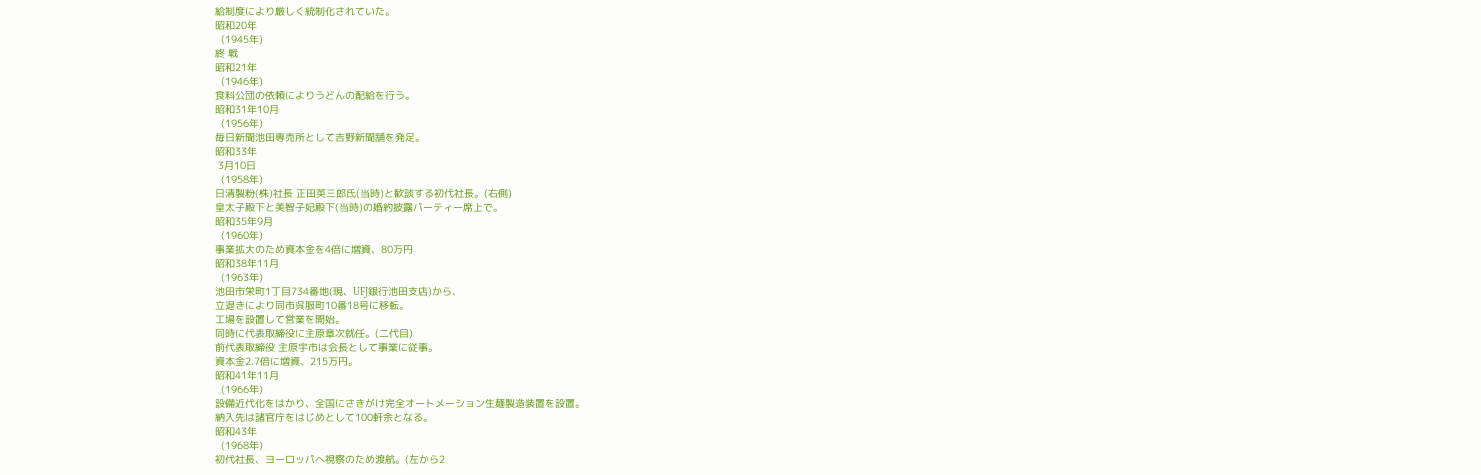給制度により厳しく統制化されていた。
昭和20年
  (1945年)
終 戦
昭和21年
  (1946年)
食料公団の依頼によりうどんの配給を行う。
昭和31年10月
  (1956年)
毎日新聞池田専売所として吉野新聞舗を発足。
昭和33年
 3月10日
  (1958年)
日清製粉(株)社長 正田英三郎氏(当時)と歓談する初代社長。(右側)
皇太子殿下と美智子妃殿下(当時)の婚約披露パーティー席上で。
昭和35年9月
  (1960年)
事業拡大のため資本金を4倍に増資、80万円
昭和38年11月
  (1963年)
池田市栄町1丁目734番地(現、UFJ銀行池田支店)から、
立退きにより同市呉服町10番18号に移転。
工場を設置して営業を開始。
同時に代表取締役に主原章次就任。(二代目)
前代表取締役 主原宇市は会長として事業に従事。
資本金2.7倍に増資、215万円。
昭和41年11月
  (1966年)
設備近代化をはかり、全国にさきがけ完全オートメーション生麺製造装置を設置。
納入先は諸官庁をはじめとして100軒余となる。
昭和43年
  (1968年)
初代社長、ヨーロッパへ視察のため渡航。(左から2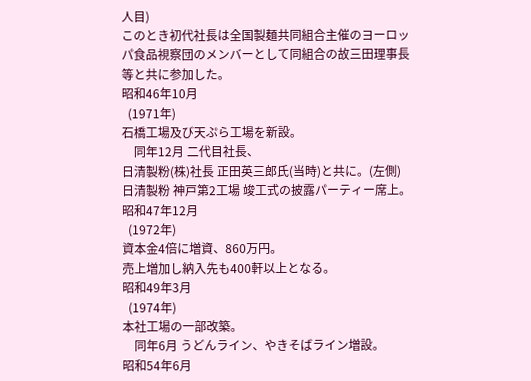人目)
このとき初代社長は全国製麺共同組合主催のヨーロッパ食品視察団のメンバーとして同組合の故三田理事長等と共に参加した。
昭和46年10月
  (1971年)
石橋工場及び天ぷら工場を新設。
    同年12月 二代目社長、
日清製粉(株)社長 正田英三郎氏(当時)と共に。(左側)
日清製粉 神戸第2工場 竣工式の披露パーティー席上。
昭和47年12月
  (1972年)
資本金4倍に増資、860万円。
売上増加し納入先も400軒以上となる。
昭和49年3月
  (1974年)
本社工場の一部改築。
    同年6月 うどんライン、やきそばライン増設。
昭和54年6月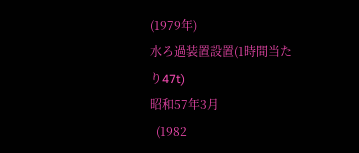(1979年)
水ろ過装置設置(1時間当たり47t)
昭和57年3月
  (1982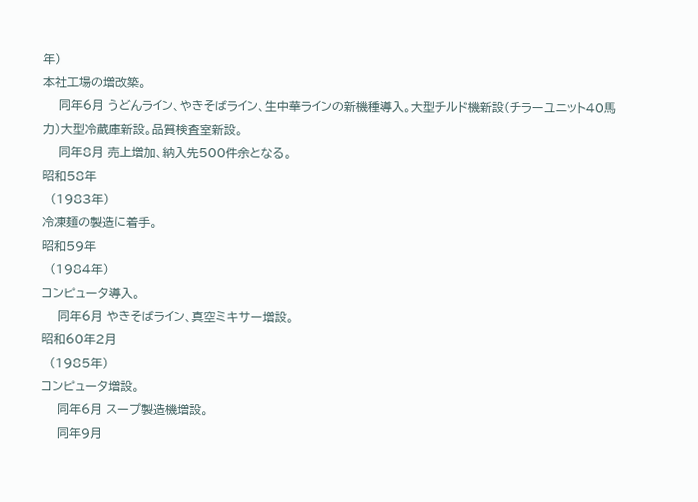年)
本社工場の増改築。
    同年6月 うどんライン、やきそばライン、生中華ラインの新機種導入。大型チルド機新設(チラーユニット40馬力)大型冷蔵庫新設。品質検査室新設。
    同年8月 売上増加、納入先500件余となる。
昭和58年
  (1983年)
冷凍麺の製造に着手。
昭和59年
  (1984年)
コンピュータ導入。
    同年6月 やきそばライン、真空ミキサー増設。
昭和60年2月
  (1985年)
コンピュータ増設。
    同年6月 スープ製造機増設。
    同年9月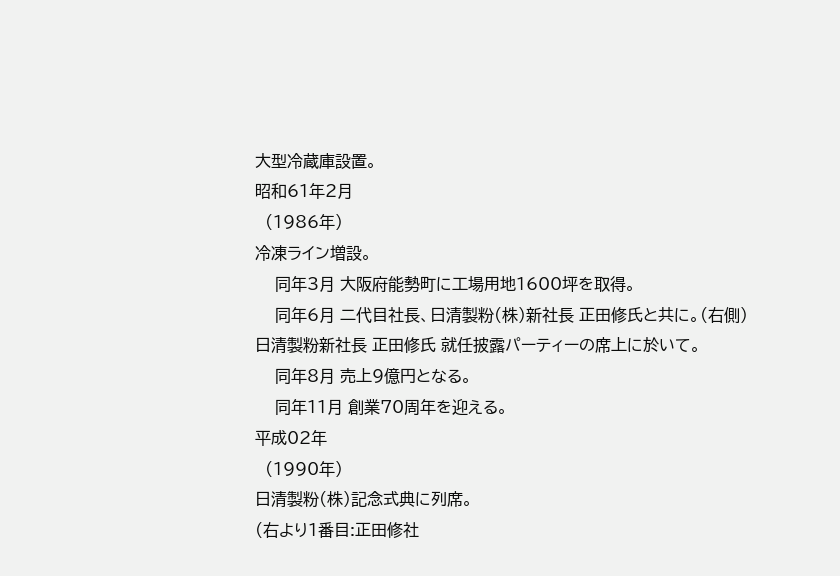大型冷蔵庫設置。
昭和61年2月
  (1986年)
冷凍ライン増設。
    同年3月 大阪府能勢町に工場用地1600坪を取得。
    同年6月 二代目社長、日清製粉(株)新社長 正田修氏と共に。(右側)日清製粉新社長 正田修氏 就任披露パーティーの席上に於いて。
    同年8月 売上9億円となる。
    同年11月 創業70周年を迎える。
平成02年
  (1990年)
日清製粉(株)記念式典に列席。
(右より1番目:正田修社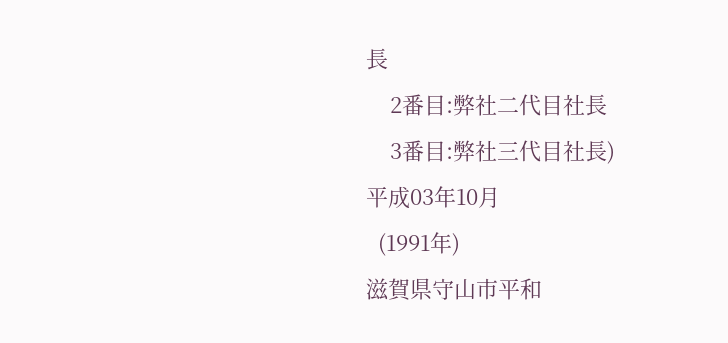長
    2番目:弊社二代目社長
    3番目:弊社三代目社長)
平成03年10月
  (1991年)
滋賀県守山市平和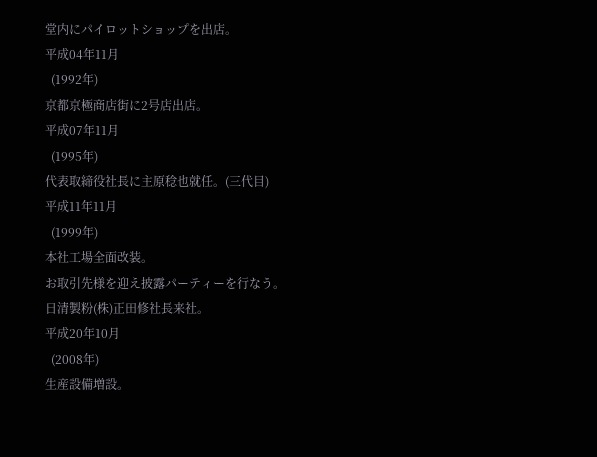堂内にパイロットショップを出店。
平成04年11月
  (1992年)
京都京極商店街に2号店出店。
平成07年11月
  (1995年)
代表取締役社長に主原稔也就任。(三代目)
平成11年11月
  (1999年)
本社工場全面改装。
お取引先様を迎え披露パーティーを行なう。
日清製粉(株)正田修社長来社。
平成20年10月
  (2008年)
生産設備増設。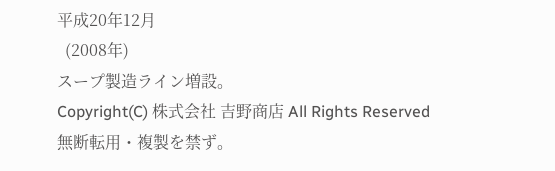平成20年12月
  (2008年)
スープ製造ライン増設。
Copyright(C) 株式会社 吉野商店 All Rights Reserved 無断転用・複製を禁ず。